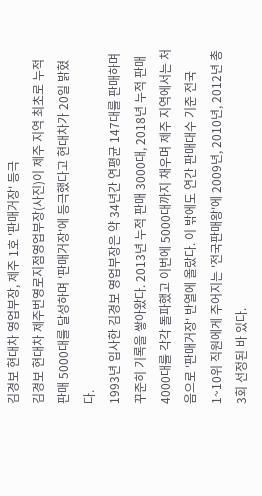김경보 현대차 영업부장, 제주 1호 '판매거장' 등극
김경보 현대차 제주번영로지점영업부장(사진)이 제주 지역 최초로 누적 판매 5000대를 달성하며 '판매거장'에 등극했다고 현대차가 20일 밝혔다.
1993년 입사한 김경보 영업부장은 약 34년간 연평균 147대를 판매하며 꾸준히 기록을 쌓아왔다. 2013년 누적 판매 3000대, 2018년 누적 판매 4000대를 각각 돌파했고 이번에 5000대까지 채우며 제주 지역에서는 처음으로 '판매거장' 반열에 올랐다. 이 밖에도 연간 판매대수 기준 전국 1~10위 직원에게 주어지는 '전국판매왕'에 2009년, 2010년, 2012년 총 3회 선정된 바 있다.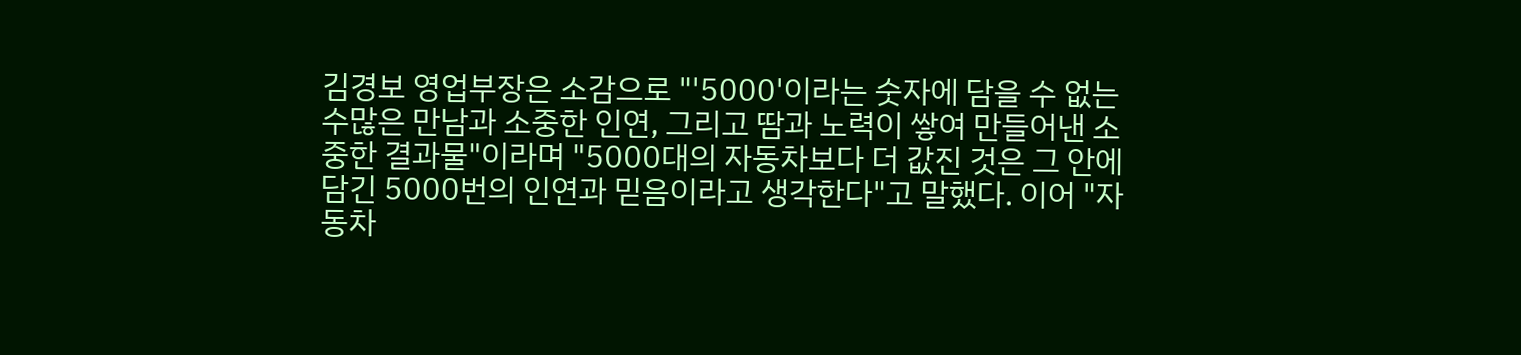김경보 영업부장은 소감으로 "'5000'이라는 숫자에 담을 수 없는 수많은 만남과 소중한 인연, 그리고 땀과 노력이 쌓여 만들어낸 소중한 결과물"이라며 "5000대의 자동차보다 더 값진 것은 그 안에 담긴 5000번의 인연과 믿음이라고 생각한다"고 말했다. 이어 "자동차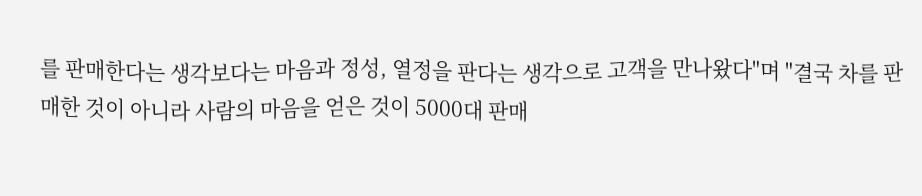를 판매한다는 생각보다는 마음과 정성, 열정을 판다는 생각으로 고객을 만나왔다"며 "결국 차를 판매한 것이 아니라 사람의 마음을 얻은 것이 5000대 판매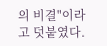의 비결"이라고 덧붙였다.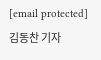[email protected] 김동찬 기자